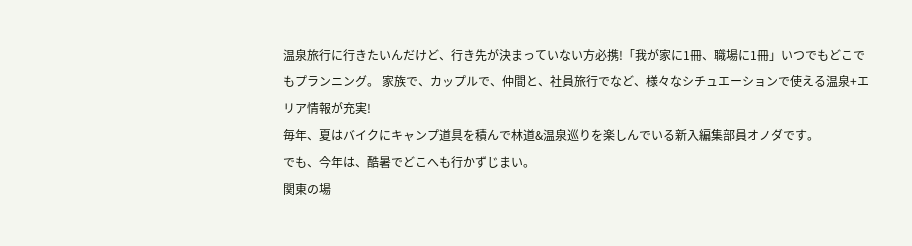温泉旅行に行きたいんだけど、行き先が決まっていない方必携!「我が家に1冊、職場に1冊」いつでもどこでもプランニング。 家族で、カップルで、仲間と、社員旅行でなど、様々なシチュエーションで使える温泉+エリア情報が充実!
毎年、夏はバイクにキャンプ道具を積んで林道&温泉巡りを楽しんでいる新入編集部員オノダです。
でも、今年は、酷暑でどこへも行かずじまい。
関東の場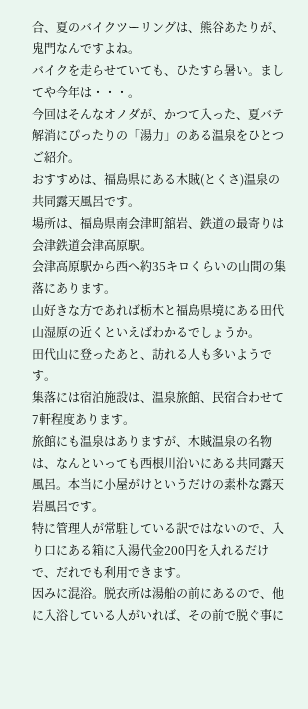合、夏のバイクツーリングは、熊谷あたりが、鬼門なんですよね。
バイクを走らせていても、ひたすら暑い。ましてや今年は・・・。
今回はそんなオノダが、かつて入った、夏バテ解消にぴったりの「湯力」のある温泉をひとつご紹介。
おすすめは、福島県にある木賊(とくさ)温泉の共同露天風呂です。
場所は、福島県南会津町舘岩、鉄道の最寄りは会津鉄道会津高原駅。
会津高原駅から西へ約35キロくらいの山間の集落にあります。
山好きな方であれば栃木と福島県境にある田代山湿原の近くといえばわかるでしょうか。
田代山に登ったあと、訪れる人も多いようです。
集落には宿泊施設は、温泉旅館、民宿合わせて7軒程度あります。
旅館にも温泉はありますが、木賊温泉の名物は、なんといっても西根川沿いにある共同露天風呂。本当に小屋がけというだけの素朴な露天岩風呂です。
特に管理人が常駐している訳ではないので、入り口にある箱に入湯代金200円を入れるだけで、だれでも利用できます。
因みに混浴。脱衣所は湯船の前にあるので、他に入浴している人がいれば、その前で脱ぐ事に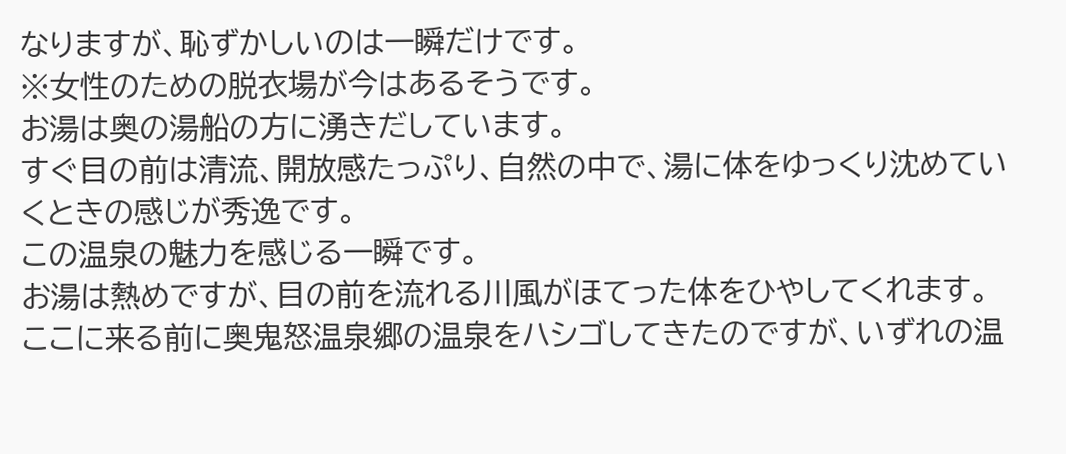なりますが、恥ずかしいのは一瞬だけです。
※女性のための脱衣場が今はあるそうです。
お湯は奥の湯船の方に湧きだしています。
すぐ目の前は清流、開放感たっぷり、自然の中で、湯に体をゆっくり沈めていくときの感じが秀逸です。
この温泉の魅力を感じる一瞬です。
お湯は熱めですが、目の前を流れる川風がほてった体をひやしてくれます。
ここに来る前に奥鬼怒温泉郷の温泉をハシゴしてきたのですが、いずれの温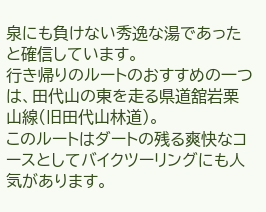泉にも負けない秀逸な湯であったと確信しています。
行き帰りのルートのおすすめの一つは、田代山の東を走る県道舘岩栗山線(旧田代山林道)。
このルートはダートの残る爽快なコースとしてバイクツーリングにも人気があります。